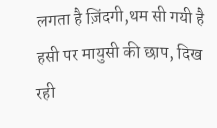लगता है ज़िंदगी,थम सी गयी है
हसी पर मायुसी की छाप, दिख रही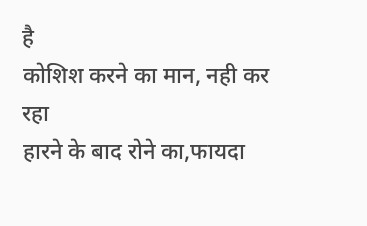है
कोशिश करने का मान, नही कर रहा
हारने के बाद रोने का,फायदा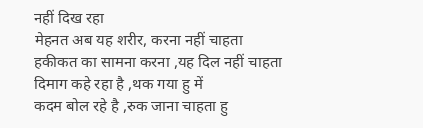नहीं दिख रहा
मेहनत अब यह शरीर, करना नहीं चाहता
हकीकत का सामना करना ,यह दिल नहीं चाहता
दिमाग कहे रहा है ,थक गया हु में
कदम बोल रहे है ,रुक जाना चाहता हु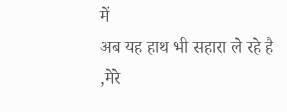में
अब यह हाथ भी सहारा ले रहे है ,मेरे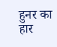हुनर का
हार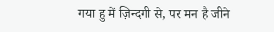गया हु में ज़िन्दगी से, पर मन है जीने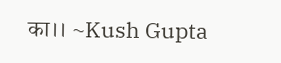का।। ~Kush Gupta